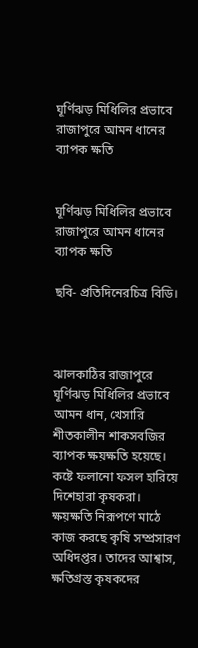ঘূর্ণিঝড় মিধিলির প্রভাবে রাজাপুরে আমন ধানের ব্যাপক ক্ষতি


ঘূর্ণিঝড় মিধিলির প্রভাবে রাজাপুরে আমন ধানের ব্যাপক ক্ষতি

ছবি- প্রতিদিনেরচিত্র বিডি।



ঝালকাঠির রাজাপুরে ঘূর্ণিঝড় মিধিলির প্রভাবে আমন ধান, খেসারি শীতকালীন শাকসবজির ব্যাপক ক্ষয়ক্ষতি হয়েছে। কষ্টে ফলানো ফসল হারিয়ে দিশেহারা কৃষকরা। ক্ষয়ক্ষতি নিরূপণে মাঠে কাজ করছে কৃষি সম্প্রসারণ অধিদপ্তর। তাদের আশ্বাস, ক্ষতিগ্রস্ত কৃষকদের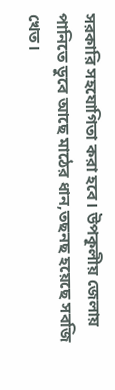সরকারি সহযোগিতা করা হবে। উপকূলীয় জেলায় পানিতে ডুবে আছে মাঠের ধান,তছনছ হয়েছে সবজি খেত।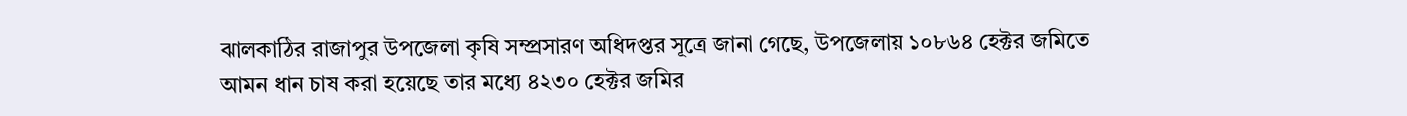ঝালকাঠির রাজাপুর উপজেলা কৃষি সম্প্রসারণ অধিদপ্তর সূত্রে জানা গেছে, উপজেলায় ১০৮৬৪ হেক্টর জমিতে আমন ধান চাষ করা হয়েছে তার মধ্যে ৪২৩০ হেক্টর জমির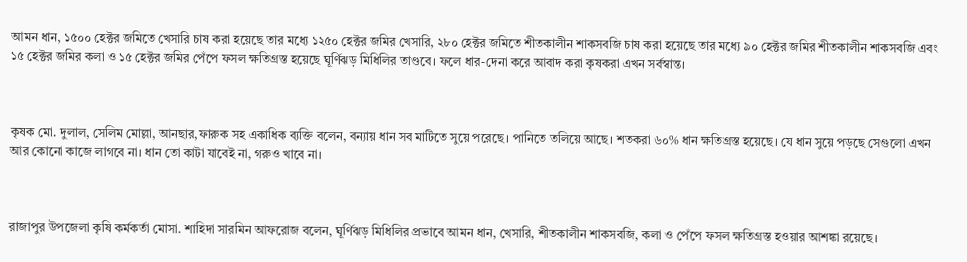আমন ধান, ১৫০০ হেক্টর জমিতে খেসারি চাষ করা হয়েছে তার মধ্যে ১২৫০ হেক্টর জমির খেসারি, ২৮০ হেক্টর জমিতে শীতকালীন শাকসবজি চাষ করা হয়েছে তার মধ্যে ৯০ হেক্টর জমির শীতকালীন শাকসবজি এবং ১৫ হেক্টর জমির কলা ও ১৫ হেক্টর জমির পেঁপে ফসল ক্ষতিগ্রস্ত হয়েছে ঘূর্ণিঝড় মিধিলির তাণ্ডবে। ফলে ধার-দেনা করে আবাদ করা কৃষকরা এখন সর্বস্বান্ত।



কৃষক মো. দুলাল, সেলিম মোল্লা, আনছার,ফারুক সহ একাধিক ব্যক্তি বলেন, বন্যায় ধান সব মাটিতে সুয়ে পরেছে। পানিতে তলিয়ে আছে। শতকরা ৬০% ধান ক্ষতিগ্রস্ত হয়েছে। যে ধান সুয়ে পড়ছে সেগুলো এখন আর কোনো কাজে লাগবে না। ধান তো কাটা যাবেই না, গরুও খাবে না।



রাজাপুর উপজেলা কৃষি কর্মকর্তা মোসা. শাহিদা সারমিন আফরোজ বলেন, ঘূর্ণিঝড় মিধিলির প্রভাবে আমন ধান, খেসারি, শীতকালীন শাকসবজি, কলা ও পেঁপে ফসল ক্ষতিগ্রস্ত হওয়ার আশঙ্কা রয়েছে।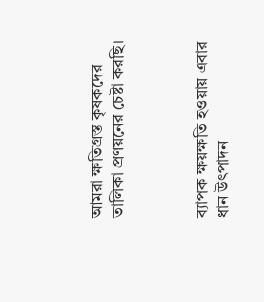আমরা ক্ষতিগ্রস্ত কৃষকদের তালিকা প্রণয়নের চেষ্টা করছি।



ব্যাপক ক্ষয়ক্ষতি হওয়ায় এবার ধান উৎপাদন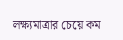লক্ষ্যমাত্রার চেয়ে কম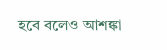হবে বলেও আশঙ্কা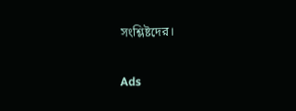সংশ্লিষ্টদের।

Ads